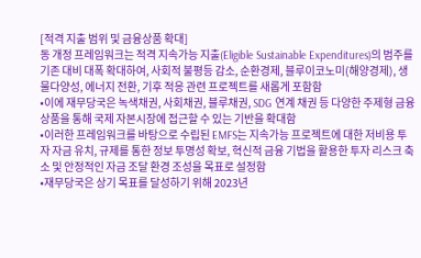[적격 지출 범위 및 금융상품 확대]
동 개정 프레임워크는 적격 지속가능 지출(Eligible Sustainable Expenditures)의 범주를 기존 대비 대폭 확대하여, 사회적 불평등 감소, 순환경제, 블루이코노미(해양경제), 생물다양성, 에너지 전환, 기후 적응 관련 프로젝트를 새롭게 포함함
•이에 재무당국은 녹색채권, 사회채권, 블루채권, SDG 연계 채권 등 다양한 주제형 금융상품을 통해 국제 자본시장에 접근할 수 있는 기반을 확대함
•이러한 프레임워크를 바탕으로 수립된 EMFS는 지속가능 프로젝트에 대한 저비용 투자 자금 유치, 규제를 통한 정보 투명성 확보, 혁신적 금융 기법을 활용한 투자 리스크 축소 및 안정적인 자금 조달 환경 조성을 목표로 설정함
•재무당국은 상기 목표를 달성하기 위해 2023년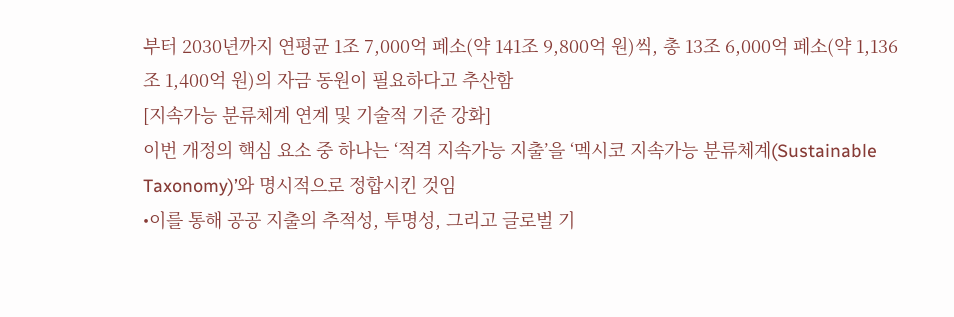부터 2030년까지 연평균 1조 7,000억 페소(약 141조 9,800억 원)씩, 총 13조 6,000억 페소(약 1,136조 1,400억 원)의 자금 동원이 필요하다고 추산함
[지속가능 분류체계 연계 및 기술적 기준 강화]
이번 개정의 핵심 요소 중 하나는 ‘적격 지속가능 지출’을 ‘멕시코 지속가능 분류체계(Sustainable Taxonomy)’와 명시적으로 정합시킨 것임
•이를 통해 공공 지출의 추적성, 투명성, 그리고 글로벌 기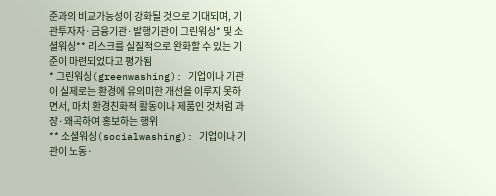준과의 비교가능성이 강화될 것으로 기대되며, 기관투자자·금융기관·발행기관이 그린워싱* 및 소셜워싱** 리스크를 실질적으로 완화할 수 있는 기준이 마련되었다고 평가됨
* 그린워싱(greenwashing): 기업이나 기관이 실제로는 환경에 유의미한 개선을 이루지 못하면서, 마치 환경친화적 활동이나 제품인 것처럼 과장·왜곡하여 홍보하는 행위
** 소셜워싱(socialwashing): 기업이나 기관이 노동·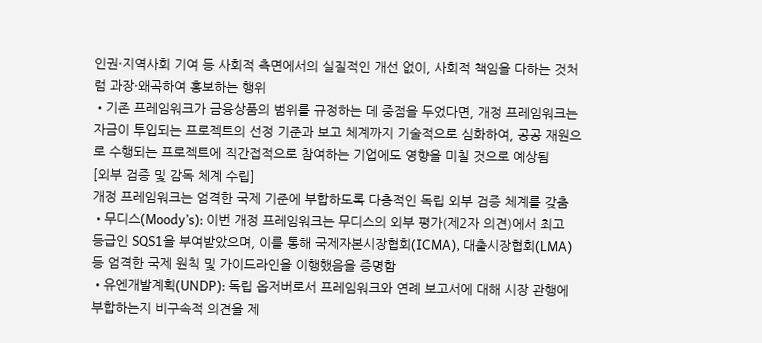인권·지역사회 기여 등 사회적 측면에서의 실질적인 개선 없이, 사회적 책임을 다하는 것처럼 과장·왜곡하여 홍보하는 행위
•기존 프레임워크가 금융상품의 범위를 규정하는 데 중점을 두었다면, 개정 프레임워크는 자금이 투입되는 프로젝트의 선정 기준과 보고 체계까지 기술적으로 심화하여, 공공 재원으로 수행되는 프로젝트에 직간접적으로 참여하는 기업에도 영향을 미칠 것으로 예상됨
[외부 검증 및 감독 체계 수립]
개정 프레임워크는 엄격한 국제 기준에 부합하도록 다층적인 독립 외부 검증 체계를 갖춤
•무디스(Moody’s): 이번 개정 프레임워크는 무디스의 외부 평가(제2자 의견)에서 최고 등급인 SQS1을 부여받았으며, 이를 통해 국제자본시장협회(ICMA), 대출시장협회(LMA) 등 엄격한 국제 원칙 및 가이드라인을 이행했음을 증명함
•유엔개발계획(UNDP): 독립 옵저버로서 프레임워크와 연례 보고서에 대해 시장 관행에 부합하는지 비구속적 의견을 제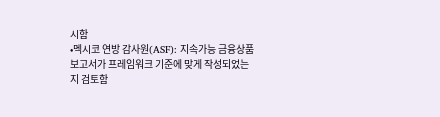시함
•멕시코 연방 감사원(ASF): 지속가능 금융상품 보고서가 프레임워크 기준에 맞게 작성되었는지 검토함